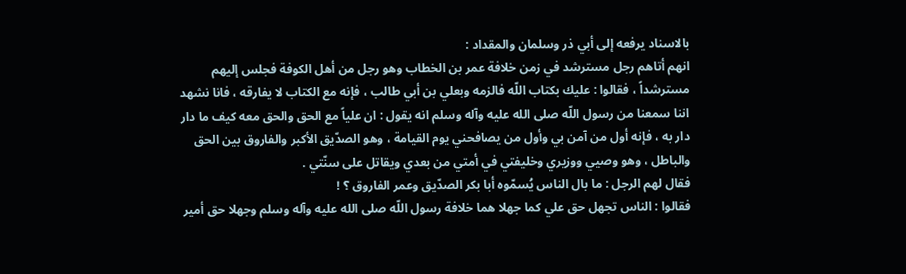بالاسناد يرفعه إلى أبي ذر وسلمان والمقداد :
انهم أتاهم رجل مسترشد في زمن خلافة عمر بن الخطاب وهو رجل من أهل الكوفة فجلس إليهم مسترشداً ، فقالوا : عليك بكتاب اللّه فالزمه وبعلي بن أبي طالب ، فإنه مع الكتاب لا يفارقه ، فانا نشهد اننا سمعنا من رسول اللّه صلى الله عليه وآله وسلم انه يقول : ان علياً مع الحق والحق معه كيف ما دار دار به ، فإنه أول من آمن بي وأول من يصافحني يوم القيامة ، وهو الصدّيق الأكبر والفاروق بين الحق والباطل ، وهو وصيي ووزيري وخليفتي في أمتي من بعدي ويقاتل على سنّتي .
فقال لهم الرجل : ما بال الناس يُسمّوه أبا بكر الصدّيق وعمر الفاروق ؟ !
فقالوا : الناس تجهل حق علي كما جهلا هما خلافة رسول اللّه صلى الله عليه وآله وسلم وجهلا حق أمير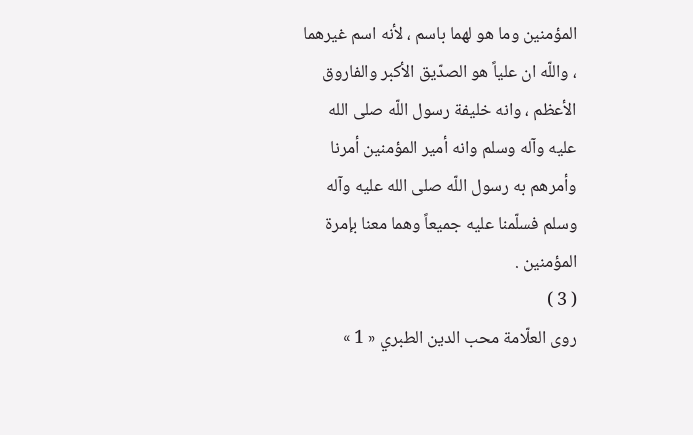المؤمنين وما هو لهما باسم ، لأنه اسم غيرهما ، واللّه ان علياً هو الصدّيق الأكبر والفاروق الأعظم ، وانه خليفة رسول اللّه صلى الله عليه وآله وسلم وانه أمير المؤمنين أمرنا وأمرهم به رسول اللّه صلى الله عليه وآله وسلم فسلّمنا عليه جميعاً وهما معنا بإمرة المؤمنين .
( 3 )
روى العلّامة محب الدين الطبري « 1 »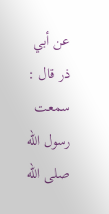عن أبي ذر قال :
سمعت رسول اللّه صلى الله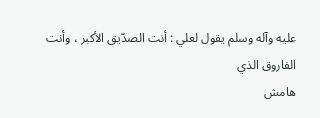عليه وآله وسلم يقول لعلي : أنت الصدّيق الأكبر ، وأنت الفاروق الذي
هامش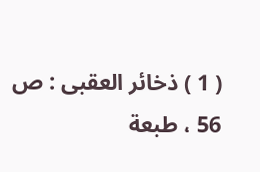( 1 ) ذخائر العقبى : ص 56 ، طبعة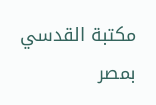مكتبة القدسي بمصر